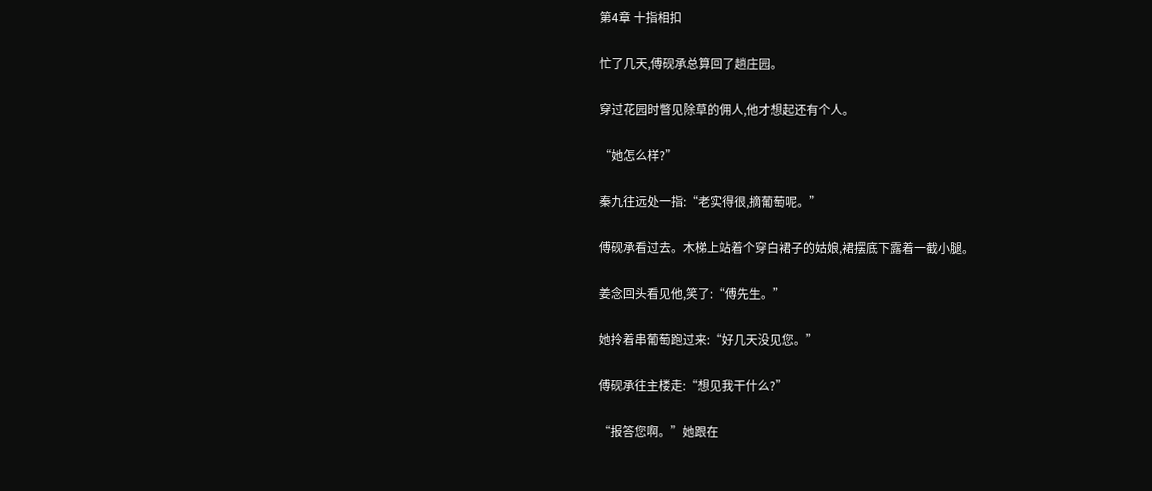第4章 十指相扣

忙了几天,傅砚承总算回了趟庄园。

穿过花园时瞥见除草的佣人,他才想起还有个人。

“她怎么样?”

秦九往远处一指:“老实得很,摘葡萄呢。”

傅砚承看过去。木梯上站着个穿白裙子的姑娘,裙摆底下露着一截小腿。

姜念回头看见他,笑了:“傅先生。”

她拎着串葡萄跑过来:“好几天没见您。”

傅砚承往主楼走:“想见我干什么?”

“报答您啊。”她跟在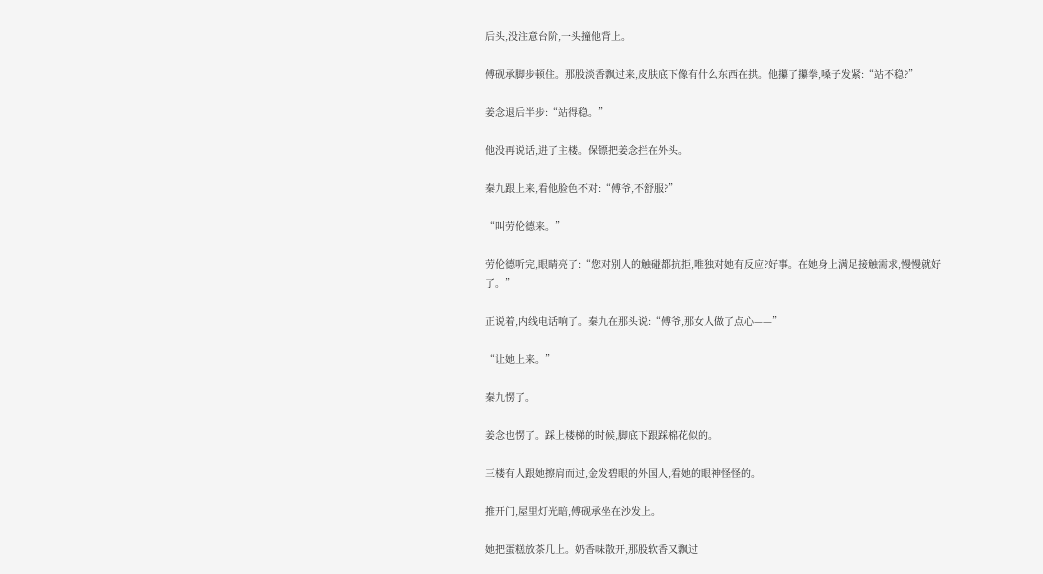后头,没注意台阶,一头撞他背上。

傅砚承脚步顿住。那股淡香飘过来,皮肤底下像有什么东西在拱。他攥了攥拳,嗓子发紧:“站不稳?”

姜念退后半步:“站得稳。”

他没再说话,进了主楼。保镖把姜念拦在外头。

秦九跟上来,看他脸色不对:“傅爷,不舒服?”

“叫劳伦德来。”

劳伦德听完,眼睛亮了:“您对别人的触碰都抗拒,唯独对她有反应?好事。在她身上满足接触需求,慢慢就好了。”

正说着,内线电话响了。秦九在那头说:“傅爷,那女人做了点心——”

“让她上来。”

秦九愣了。

姜念也愣了。踩上楼梯的时候,脚底下跟踩棉花似的。

三楼有人跟她擦肩而过,金发碧眼的外国人,看她的眼神怪怪的。

推开门,屋里灯光暗,傅砚承坐在沙发上。

她把蛋糕放茶几上。奶香味散开,那股软香又飘过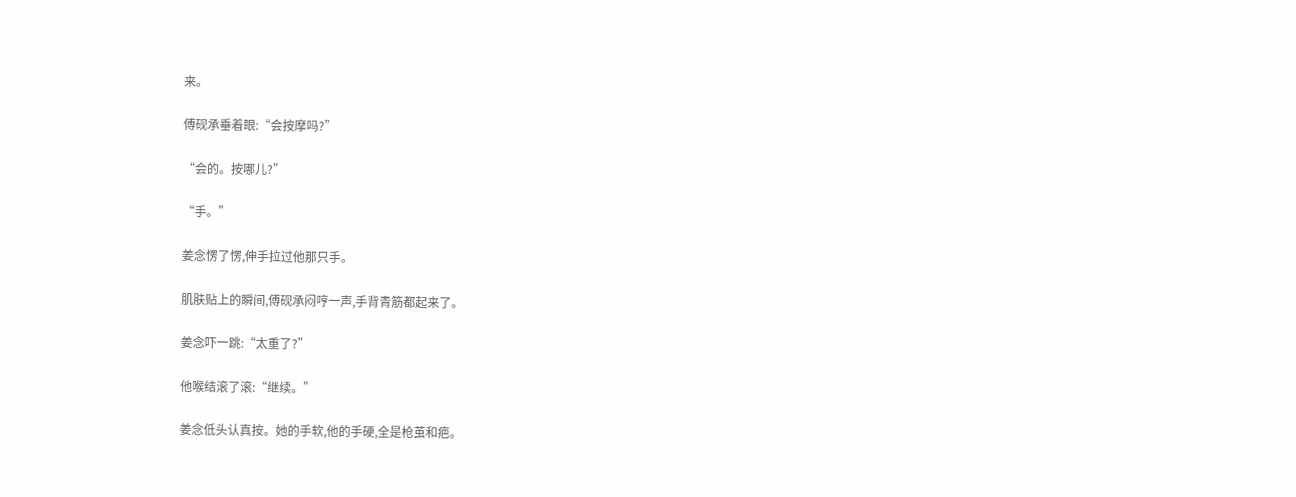来。

傅砚承垂着眼:“会按摩吗?”

“会的。按哪儿?”

“手。”

姜念愣了愣,伸手拉过他那只手。

肌肤贴上的瞬间,傅砚承闷哼一声,手背青筋都起来了。

姜念吓一跳:“太重了?”

他喉结滚了滚:“继续。”

姜念低头认真按。她的手软,他的手硬,全是枪茧和疤。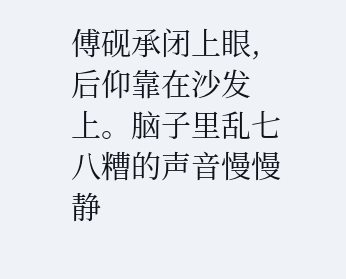傅砚承闭上眼,后仰靠在沙发上。脑子里乱七八糟的声音慢慢静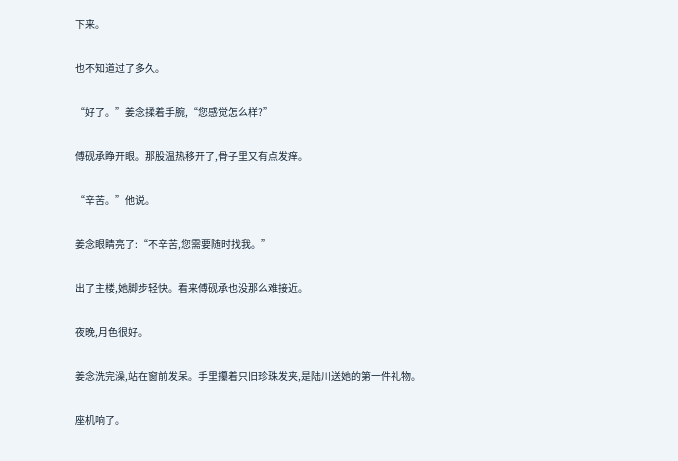下来。

也不知道过了多久。

“好了。”姜念揉着手腕,“您感觉怎么样?”

傅砚承睁开眼。那股温热移开了,骨子里又有点发痒。

“辛苦。”他说。

姜念眼睛亮了:“不辛苦,您需要随时找我。”

出了主楼,她脚步轻快。看来傅砚承也没那么难接近。

夜晚,月色很好。

姜念洗完澡,站在窗前发呆。手里攥着只旧珍珠发夹,是陆川送她的第一件礼物。

座机响了。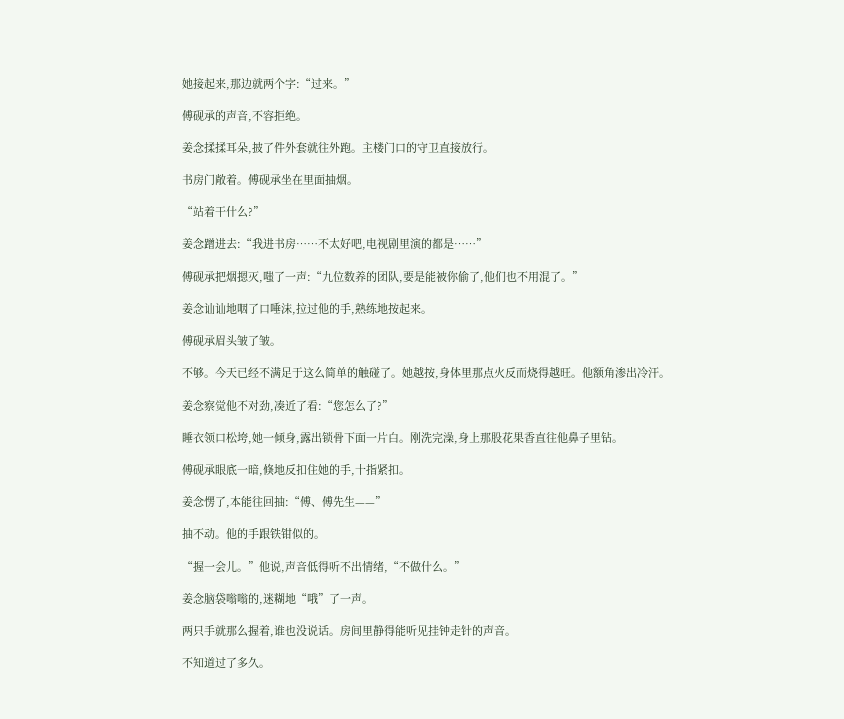她接起来,那边就两个字:“过来。”

傅砚承的声音,不容拒绝。

姜念揉揉耳朵,披了件外套就往外跑。主楼门口的守卫直接放行。

书房门敞着。傅砚承坐在里面抽烟。

“站着干什么?”

姜念蹭进去:“我进书房……不太好吧,电视剧里演的都是……”

傅砚承把烟摁灭,嗤了一声:“九位数养的团队,要是能被你偷了,他们也不用混了。”

姜念讪讪地咽了口唾沫,拉过他的手,熟练地按起来。

傅砚承眉头皱了皱。

不够。今天已经不满足于这么简单的触碰了。她越按,身体里那点火反而烧得越旺。他额角渗出冷汗。

姜念察觉他不对劲,凑近了看:“您怎么了?”

睡衣领口松垮,她一倾身,露出锁骨下面一片白。刚洗完澡,身上那股花果香直往他鼻子里钻。

傅砚承眼底一暗,倏地反扣住她的手,十指紧扣。

姜念愣了,本能往回抽:“傅、傅先生——”

抽不动。他的手跟铁钳似的。

“握一会儿。”他说,声音低得听不出情绪,“不做什么。”

姜念脑袋嗡嗡的,迷糊地“哦”了一声。

两只手就那么握着,谁也没说话。房间里静得能听见挂钟走针的声音。

不知道过了多久。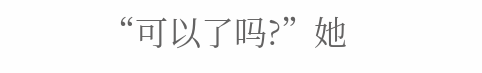“可以了吗?”她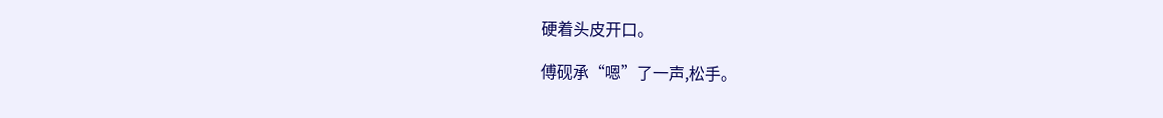硬着头皮开口。

傅砚承“嗯”了一声,松手。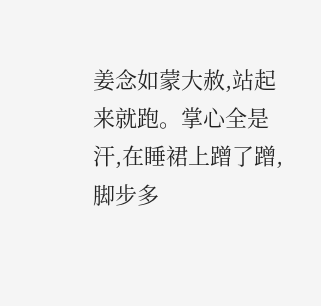姜念如蒙大赦,站起来就跑。掌心全是汗,在睡裙上蹭了蹭,脚步多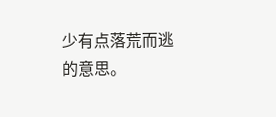少有点落荒而逃的意思。